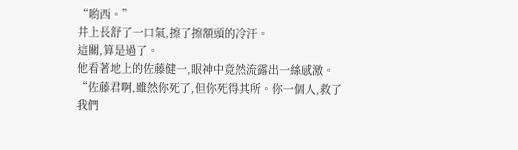“喲西。”
井上長舒了一口氣,擦了擦額頭的冷汗。
這關,算是過了。
他看著地上的佐藤健一,眼神中竟然流露出一絲感激。
“佐藤君啊,雖然你死了,但你死得其所。你一個人,救了我們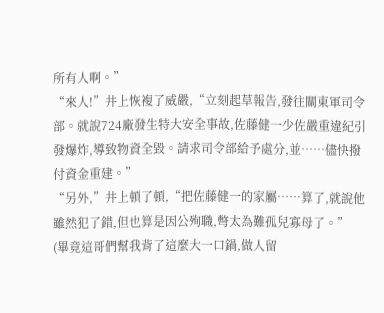所有人啊。”
“來人!”井上恢複了威嚴,“立刻起草報告,發往關東軍司令部。就說724廠發生特大安全事故,佐藤健一少佐嚴重違紀引發爆炸,導致物資全毀。請求司令部給予處分,並……儘快撥付資金重建。”
“另外,”井上頓了頓,“把佐藤健一的家屬……算了,就說他雖然犯了錯,但也算是因公殉職,彆太為難孤兒寡母了。”
(畢竟這哥們幫我背了這麼大一口鍋,做人留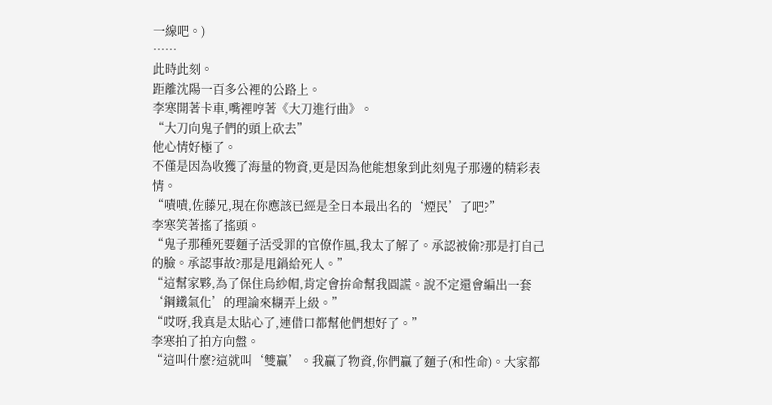一線吧。)
……
此時此刻。
距離沈陽一百多公裡的公路上。
李寒開著卡車,嘴裡哼著《大刀進行曲》。
“大刀向鬼子們的頭上砍去”
他心情好極了。
不僅是因為收獲了海量的物資,更是因為他能想象到此刻鬼子那邊的精彩表情。
“嘖嘖,佐藤兄,現在你應該已經是全日本最出名的‘煙民’了吧?”
李寒笑著搖了搖頭。
“鬼子那種死要麵子活受罪的官僚作風,我太了解了。承認被偷?那是打自己的臉。承認事故?那是甩鍋給死人。”
“這幫家夥,為了保住烏紗帽,肯定會拚命幫我圓謊。說不定還會編出一套‘鋼鐵氣化’的理論來糊弄上級。”
“哎呀,我真是太貼心了,連借口都幫他們想好了。”
李寒拍了拍方向盤。
“這叫什麼?這就叫‘雙贏’。我贏了物資,你們贏了麵子(和性命)。大家都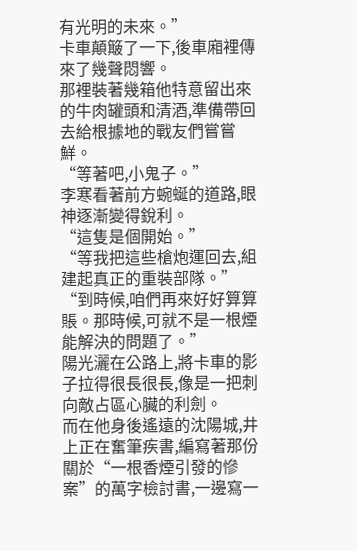有光明的未來。”
卡車顛簸了一下,後車廂裡傳來了幾聲悶響。
那裡裝著幾箱他特意留出來的牛肉罐頭和清酒,準備帶回去給根據地的戰友們嘗嘗鮮。
“等著吧,小鬼子。”
李寒看著前方蜿蜒的道路,眼神逐漸變得銳利。
“這隻是個開始。”
“等我把這些槍炮運回去,組建起真正的重裝部隊。”
“到時候,咱們再來好好算算賬。那時候,可就不是一根煙能解決的問題了。”
陽光灑在公路上,將卡車的影子拉得很長很長,像是一把刺向敵占區心臟的利劍。
而在他身後遙遠的沈陽城,井上正在奮筆疾書,編寫著那份關於“一根香煙引發的慘案”的萬字檢討書,一邊寫一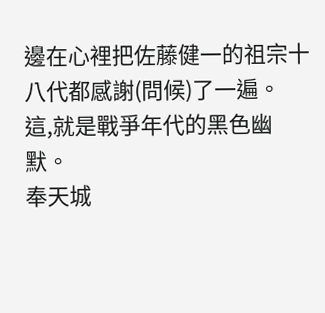邊在心裡把佐藤健一的祖宗十八代都感謝(問候)了一遍。
這,就是戰爭年代的黑色幽默。
奉天城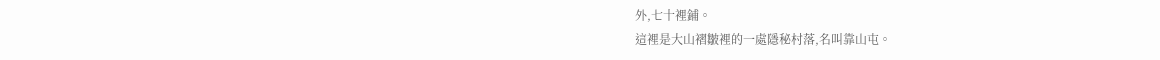外,七十裡鋪。
這裡是大山褶皺裡的一處隱秘村落,名叫靠山屯。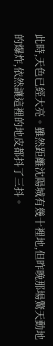此時,天色已經大亮。雖然距離沈陽城有幾十裡地,但昨晚那場驚天動地的爆炸,依然讓這裡的地皮都抖了三抖。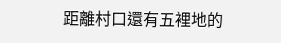距離村口還有五裡地的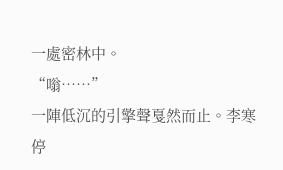一處密林中。
“嗡……”
一陣低沉的引擎聲戛然而止。李寒停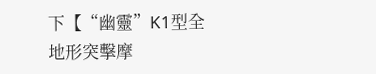下【“幽靈”K1型全地形突擊摩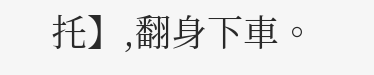托】,翻身下車。